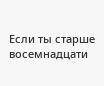Если ты старше восемнадцати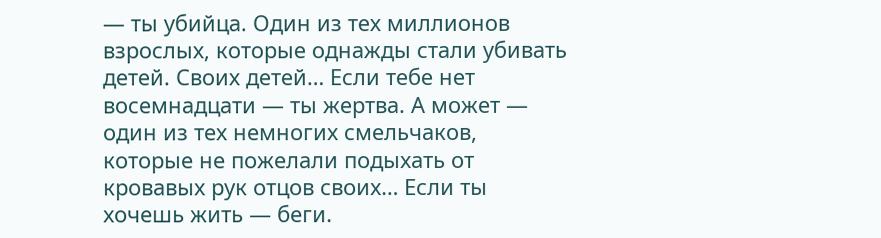— ты убийца. Один из тех миллионов взрослых, которые однажды стали убивать детей. Своих детей… Если тебе нет восемнадцати — ты жертва. А может — один из тех немногих смельчаков, которые не пожелали подыхать от кровавых рук отцов своих… Если ты хочешь жить — беги.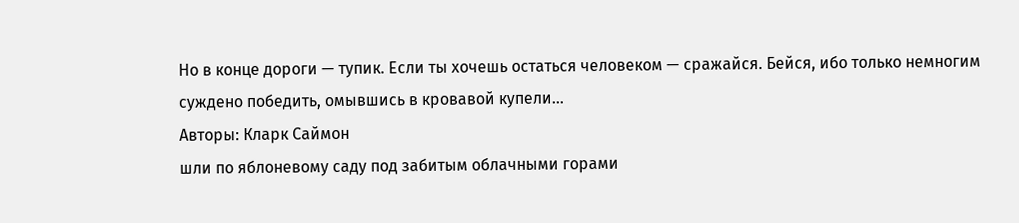Но в конце дороги — тупик. Если ты хочешь остаться человеком — сражайся. Бейся, ибо только немногим суждено победить, омывшись в кровавой купели…
Авторы: Кларк Саймон
шли по яблоневому саду под забитым облачными горами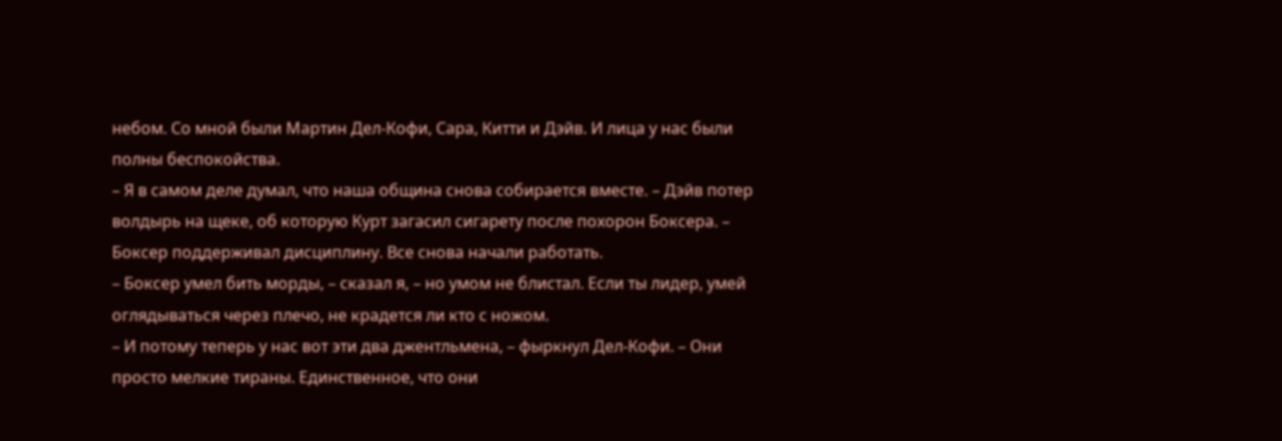небом. Со мной были Мартин Дел-Кофи, Сара, Китти и Дэйв. И лица у нас были полны беспокойства.
– Я в самом деле думал, что наша община снова собирается вместе. – Дэйв потер волдырь на щеке, об которую Курт загасил сигарету после похорон Боксера. – Боксер поддерживал дисциплину. Все снова начали работать.
– Боксер умел бить морды, – сказал я, – но умом не блистал. Если ты лидер, умей оглядываться через плечо, не крадется ли кто с ножом.
– И потому теперь у нас вот эти два джентльмена, – фыркнул Дел-Кофи. – Они просто мелкие тираны. Единственное, что они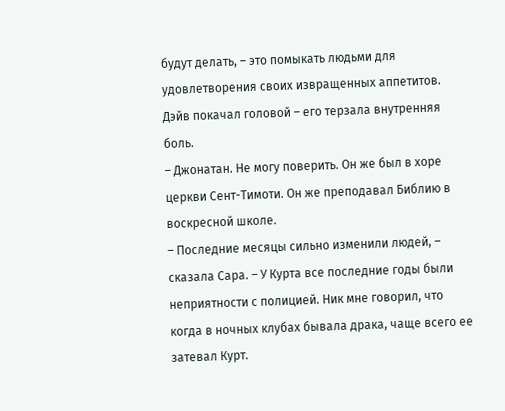будут делать, – это помыкать людьми для удовлетворения своих извращенных аппетитов.
Дэйв покачал головой – его терзала внутренняя боль.
– Джонатан. Не могу поверить. Он же был в хоре церкви Сент-Тимоти. Он же преподавал Библию в воскресной школе.
– Последние месяцы сильно изменили людей, – сказала Сара. – У Курта все последние годы были неприятности с полицией. Ник мне говорил, что когда в ночных клубах бывала драка, чаще всего ее затевал Курт.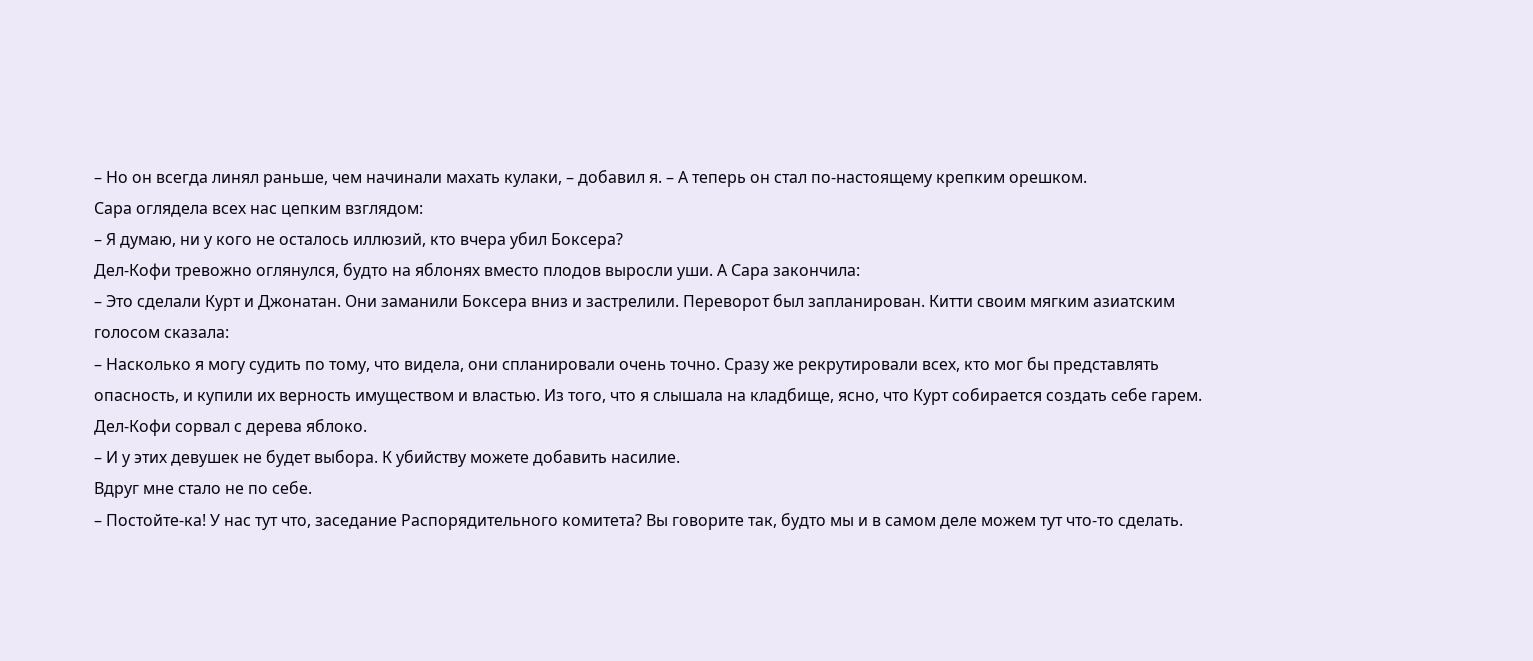– Но он всегда линял раньше, чем начинали махать кулаки, – добавил я. – А теперь он стал по-настоящему крепким орешком.
Сара оглядела всех нас цепким взглядом:
– Я думаю, ни у кого не осталось иллюзий, кто вчера убил Боксера?
Дел-Кофи тревожно оглянулся, будто на яблонях вместо плодов выросли уши. А Сара закончила:
– Это сделали Курт и Джонатан. Они заманили Боксера вниз и застрелили. Переворот был запланирован. Китти своим мягким азиатским голосом сказала:
– Насколько я могу судить по тому, что видела, они спланировали очень точно. Сразу же рекрутировали всех, кто мог бы представлять опасность, и купили их верность имуществом и властью. Из того, что я слышала на кладбище, ясно, что Курт собирается создать себе гарем.
Дел-Кофи сорвал с дерева яблоко.
– И у этих девушек не будет выбора. К убийству можете добавить насилие.
Вдруг мне стало не по себе.
– Постойте-ка! У нас тут что, заседание Распорядительного комитета? Вы говорите так, будто мы и в самом деле можем тут что-то сделать.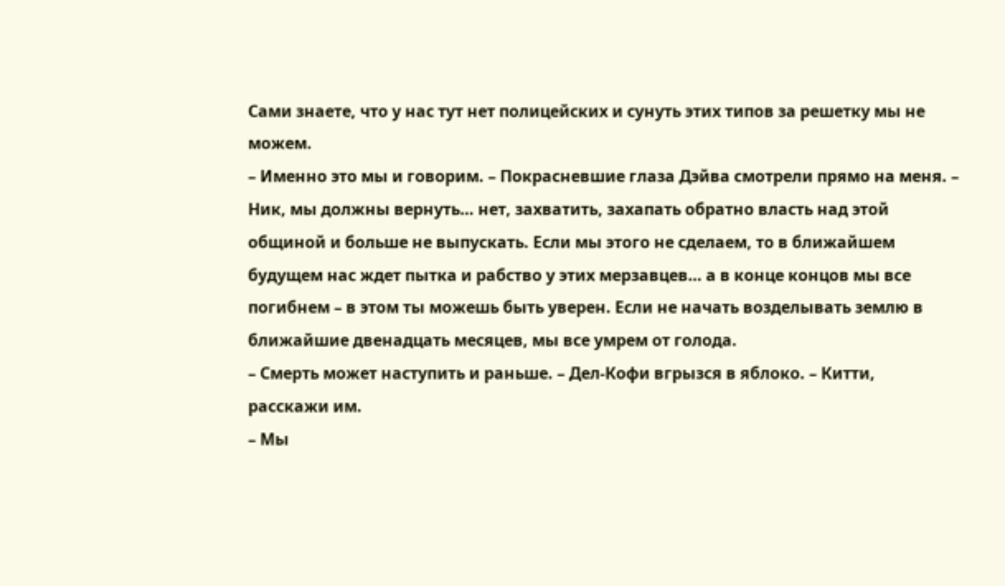Сами знаете, что у нас тут нет полицейских и сунуть этих типов за решетку мы не можем.
– Именно это мы и говорим. – Покрасневшие глаза Дэйва смотрели прямо на меня. – Ник, мы должны вернуть… нет, захватить, захапать обратно власть над этой общиной и больше не выпускать. Если мы этого не сделаем, то в ближайшем будущем нас ждет пытка и рабство у этих мерзавцев… а в конце концов мы все погибнем – в этом ты можешь быть уверен. Если не начать возделывать землю в ближайшие двенадцать месяцев, мы все умрем от голода.
– Смерть может наступить и раньше. – Дел-Кофи вгрызся в яблоко. – Китти, расскажи им.
– Мы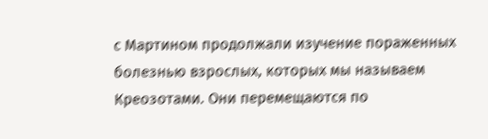с Мартином продолжали изучение пораженных болезнью взрослых, которых мы называем Креозотами. Они перемещаются по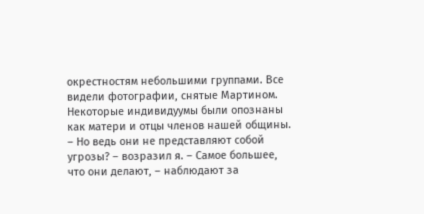окрестностям небольшими группами. Все видели фотографии, снятые Мартином. Некоторые индивидуумы были опознаны как матери и отцы членов нашей общины.
– Но ведь они не представляют собой угрозы? – возразил я. – Самое большее, что они делают, – наблюдают за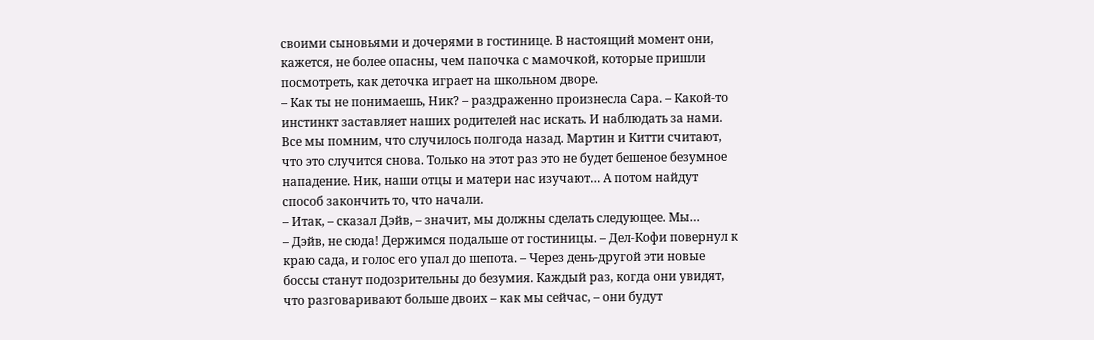своими сыновьями и дочерями в гостинице. В настоящий момент они, кажется, не более опасны, чем папочка с мамочкой, которые пришли посмотреть, как деточка играет на школьном дворе.
– Как ты не понимаешь, Ник? – раздраженно произнесла Сара. – Какой-то инстинкт заставляет наших родителей нас искать. И наблюдать за нами. Все мы помним, что случилось полгода назад. Мартин и Китти считают, что это случится снова. Только на этот раз это не будет бешеное безумное нападение. Ник, наши отцы и матери нас изучают… А потом найдут способ закончить то, что начали.
– Итак, – сказал Дэйв, – значит, мы должны сделать следующее. Мы…
– Дэйв, не сюда! Держимся подальше от гостиницы. – Дел-Кофи повернул к краю сада, и голос его упал до шепота. – Через день-другой эти новые боссы станут подозрительны до безумия. Каждый раз, когда они увидят, что разговаривают больше двоих – как мы сейчас, – они будут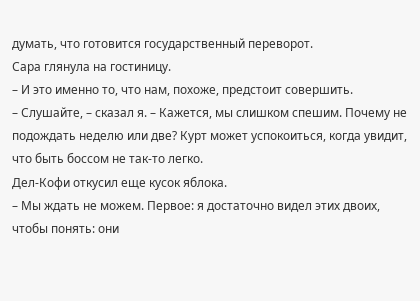думать, что готовится государственный переворот.
Сара глянула на гостиницу.
– И это именно то, что нам, похоже, предстоит совершить.
– Слушайте, – сказал я. – Кажется, мы слишком спешим. Почему не подождать неделю или две? Курт может успокоиться, когда увидит, что быть боссом не так-то легко.
Дел-Кофи откусил еще кусок яблока.
– Мы ждать не можем. Первое: я достаточно видел этих двоих, чтобы понять: они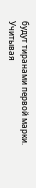будут тиранами первой марки. Учитывая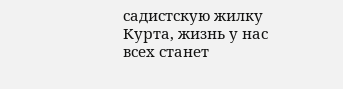садистскую жилку Курта, жизнь у нас всех станет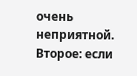очень неприятной. Второе: если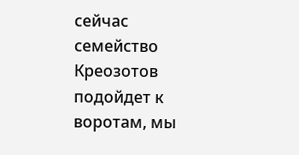сейчас семейство Креозотов подойдет к воротам, мы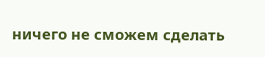ничего не сможем сделать